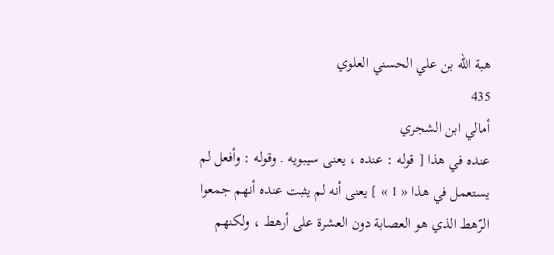هبة الله بن علي الحسني العلوي
435
أمالي ابن الشجري
عنده في هذا [ قوله : عنده ، يعنى سيبويه . وقوله : وأفعل لم يستعمل في هذا « 1 » ] يعنى أنه لم يثبت عنده أنهم جمعوا الرّهط الذي هو العصابة دون العشرة على أرهط ، ولكنهم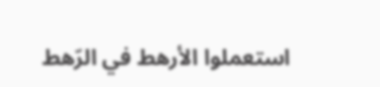استعملوا الأرهط في الرّهط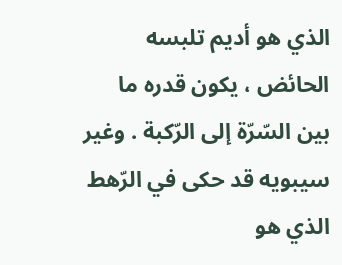الذي هو أديم تلبسه الحائض ، يكون قدره ما بين السّرّة إلى الرّكبة . وغير سيبويه قد حكى في الرّهط الذي هو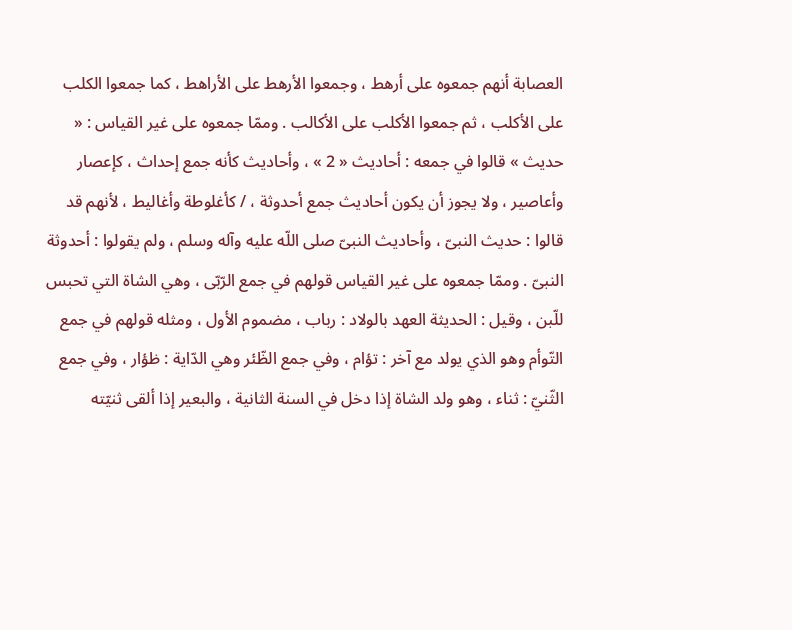العصابة أنهم جمعوه على أرهط ، وجمعوا الأرهط على الأراهط ، كما جمعوا الكلب على الأكلب ، ثم جمعوا الأكلب على الأكالب . وممّا جمعوه على غير القياس : « حديث » قالوا في جمعه : أحاديث « 2 » ، وأحاديث كأنه جمع إحداث ، كإعصار وأعاصير ، ولا يجوز أن يكون أحاديث جمع أحدوثة ، / كأغلوطة وأغاليط ، لأنهم قد قالوا : حديث النبىّ ، وأحاديث النبىّ صلى اللّه عليه وآله وسلم ، ولم يقولوا : أحدوثة النبىّ . وممّا جمعوه على غير القياس قولهم في جمع الرّبّى ، وهي الشاة التي تحبس للّبن ، وقيل : الحديثة العهد بالولاد : رباب ، مضموم الأول ، ومثله قولهم في جمع التّوأم وهو الذي يولد مع آخر : تؤام ، وفي جمع الظّئر وهي الدّاية : ظؤار ، وفي جمع الثّنيّ : ثناء ، وهو ولد الشاة إذا دخل في السنة الثانية ، والبعير إذا ألقى ثنيّته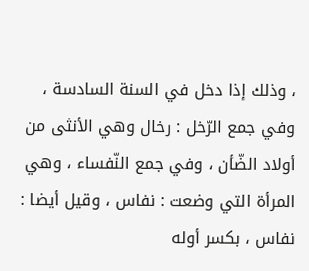، وذلك إذا دخل في السنة السادسة ، وفي جمع الرّخل : رخال وهي الأنثى من أولاد الضّأن ، وفي جمع النّفساء ، وهي المرأة التي وضعت : نفاس ، وقيل أيضا : نفاس ، بكسر أوله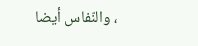، والنّفاس أيضا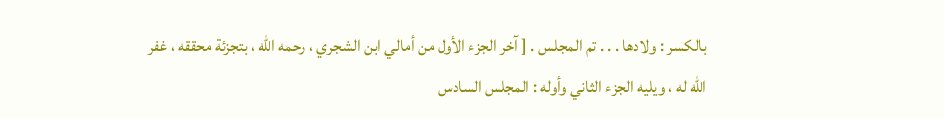بالكسر : ولادها . . . تم المجلس . [ آخر الجزء الأول من أمالي ابن الشجري ، رحمه اللّه ، بتجزئة محققه ، غفر اللّه له ، ويليه الجزء الثاني وأوله : المجلس السادس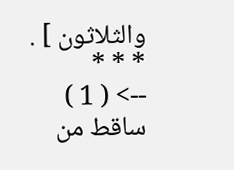والثلاثون ] . * * *
--> ( 1 ) ساقط من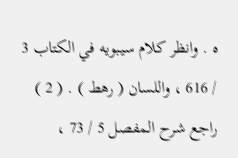ه . وانظر كلام سيبويه في الكتاب 3 / 616 ، واللسان ( رهط ) . ( 2 ) راجع شرح المفصل 5 / 73 ،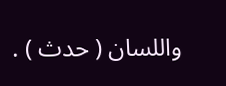واللسان ( حدث ) .